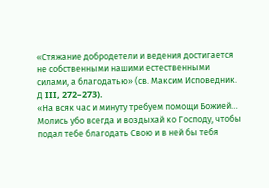«Стяжание добродетели и ведения достигается не собственными нашими естественными силами, а благодатью» (св. Максим Исповедник. Д III, 272–273).
«На всяк час и минуту требуем помощи Божией… Молись убо всегда и воздыхай ко Господу, чтобы подал тебе благодать Свою и в ней бы тебя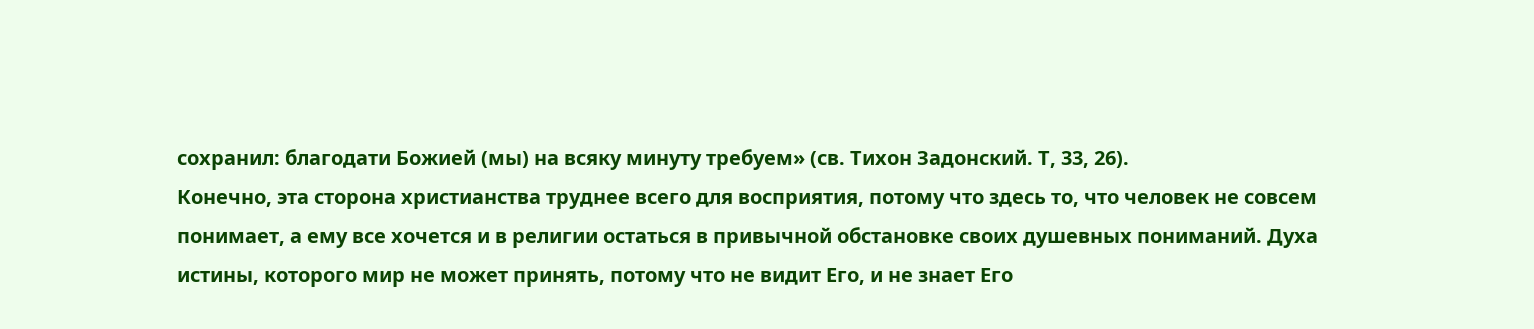сохранил: благодати Божией (мы) на всяку минуту требуем» (св. Тихон Задонский. Т, 33, 26).
Конечно, эта сторона христианства труднее всего для восприятия, потому что здесь то, что человек не совсем понимает, а ему все хочется и в религии остаться в привычной обстановке своих душевных пониманий. Духа истины, которого мир не может принять, потому что не видит Его, и не знает Его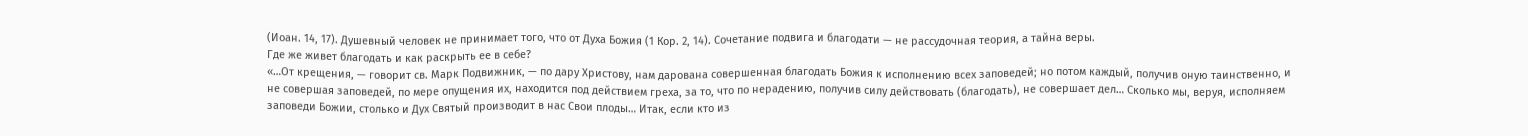(Иоан. 14, 17). Душевный человек не принимает того, что от Духа Божия (1 Кор. 2, 14). Сочетание подвига и благодати — не рассудочная теория, а тайна веры.
Где же живет благодать и как раскрыть ее в себе?
«…От крещения, — говорит св. Марк Подвижник, — по дару Христову, нам дарована совершенная благодать Божия к исполнению всех заповедей; но потом каждый, получив оную таинственно, и не совершая заповедей, по мере опущения их, находится под действием греха, за то, что по нерадению, получив силу действовать (благодать), не совершает дел… Сколько мы, веруя, исполняем заповеди Божии, столько и Дух Святый производит в нас Свои плоды… Итак, если кто из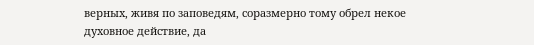верных, живя по заповедям, соразмерно тому обрел некое духовное действие, да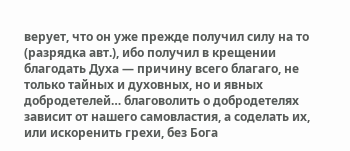верует, что он уже прежде получил силу на то (разрядка авт.), ибо получил в крещении благодать Духа — причину всего благаго, не только тайных и духовных, но и явных добродетелей… благоволить о добродетелях зависит от нашего самовластия, а соделать их, или искоренить грехи, без Бога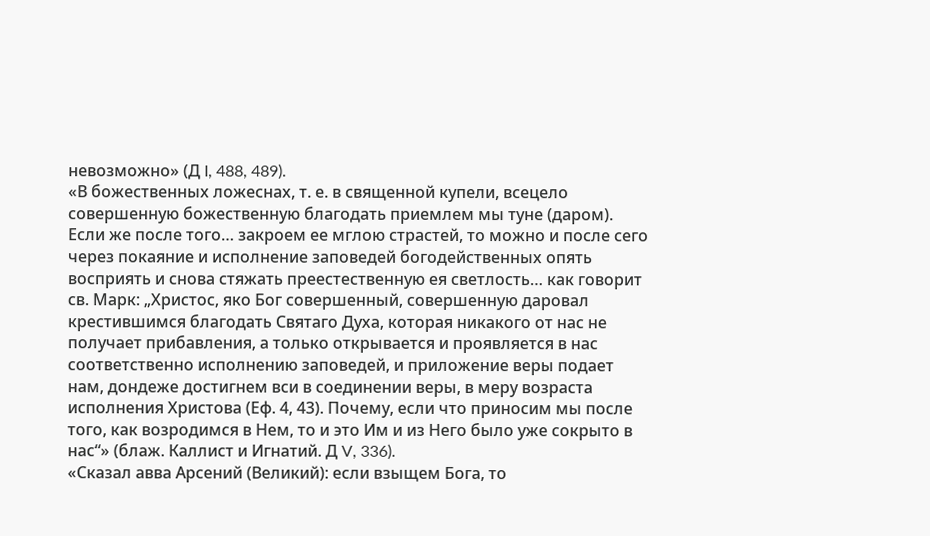невозможно» (Д I, 488, 489).
«В божественных ложеснах, т. е. в священной купели, всецело совершенную божественную благодать приемлем мы туне (даром). Если же после того… закроем ее мглою страстей, то можно и после сего через покаяние и исполнение заповедей богодейственных опять восприять и снова стяжать преестественную ея светлость… как говорит св. Марк: „Христос, яко Бог совершенный, совершенную даровал крестившимся благодать Святаго Духа, которая никакого от нас не получает прибавления, а только открывается и проявляется в нас соответственно исполнению заповедей, и приложение веры подает нам, дондеже достигнем вси в соединении веры, в меру возраста исполнения Христова (Еф. 4, 43). Почему, если что приносим мы после того, как возродимся в Нем, то и это Им и из Него было уже сокрыто в нас“» (блаж. Каллист и Игнатий. Д V, 336).
«Сказал авва Арсений (Великий): если взыщем Бога, то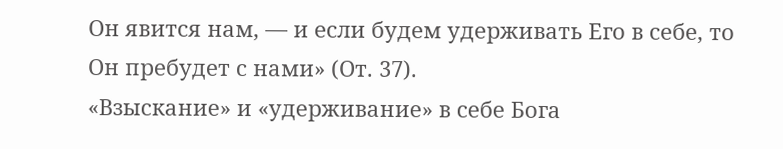Он явится нам, — и если будем удерживать Его в себе, то Он пребудет с нами» (От. 37).
«Взыскание» и «удерживание» в себе Бога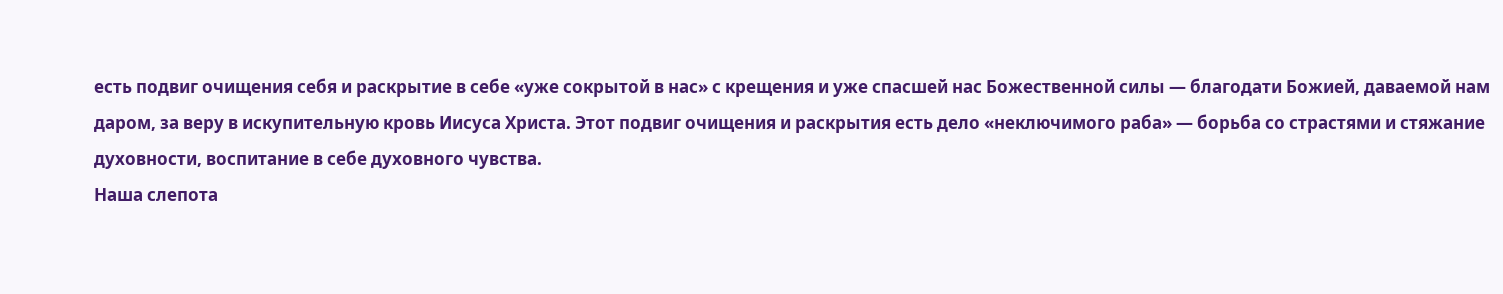есть подвиг очищения себя и раскрытие в себе «уже сокрытой в нас» с крещения и уже спасшей нас Божественной силы — благодати Божией, даваемой нам даром, за веру в искупительную кровь Иисуса Христа. Этот подвиг очищения и раскрытия есть дело «неключимого раба» — борьба со страстями и стяжание духовности, воспитание в себе духовного чувства.
Наша слепота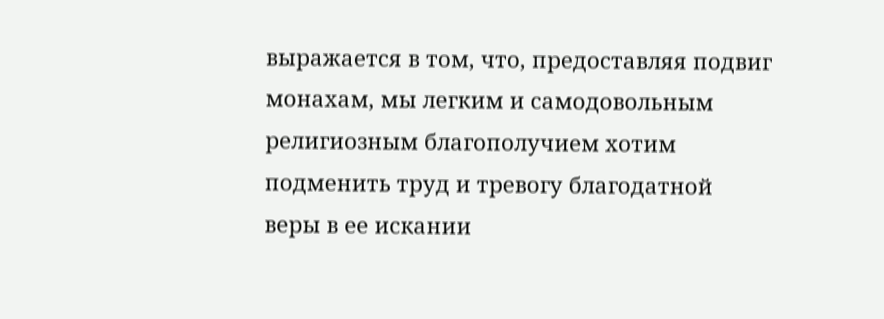выражается в том, что, предоставляя подвиг монахам, мы легким и самодовольным религиозным благополучием хотим подменить труд и тревогу благодатной веры в ее искании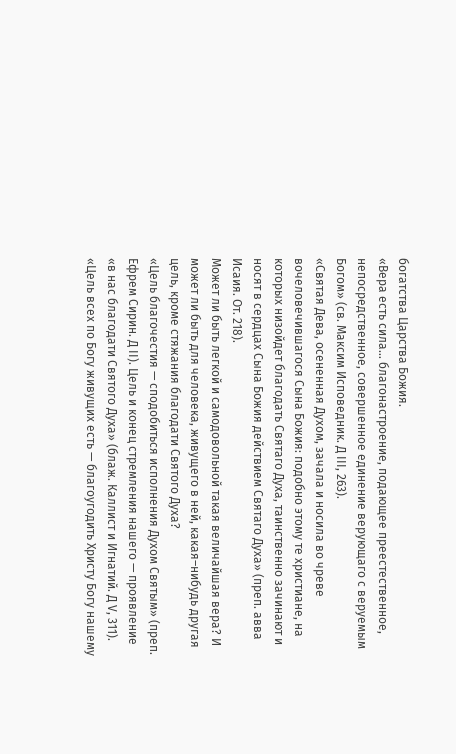богатства Царства Божия.
«Вера есть сила… благонастроение, подающее преестественное, непосредственное, совершенное единение верующаго с веруемым Богом» (св. Максим Исповедник. Д III, 263).
«Святая Дева, осененная Духом, зачала и носила во чреве вочеловечившагося Сына Божия: подобно этому те христиане, на которых низойдет благодать Святаго Духа, таинственно зачинают и носят в сердцах Сына Божия действием Святаго Духа» (преп. авва Исаия. От. 218).
Может ли быть легкой и самодовольной такая величайшая вера? И может ли быть для человека, живущего в ней, какая–нибудь другая цель, кроме стяжания благодати Святого Духа?
«Цель благочестия — сподобиться исполнения Духом Святым» (преп. Ефрем Сирин. Д II). Цель и конец стремления нашего — проявление «в нас благодати Святого Духа» (блаж. Каллист и Игнатий. Д V, 311).
«Цель всех по Богу живущих есть — благоугодить Христу Богу нашему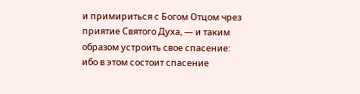и примириться с Богом Отцом чрез приятие Святого Духа, — и таким образом устроить свое спасение: ибо в этом состоит спасение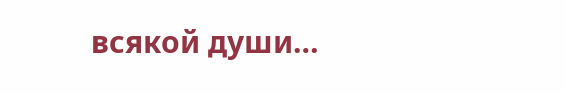всякой души…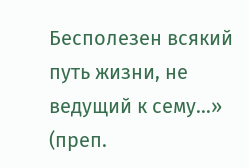Бесполезен всякий путь жизни, не ведущий к сему…» (преп.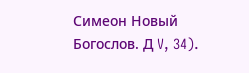Симеон Новый Богослов. Д V, 34).